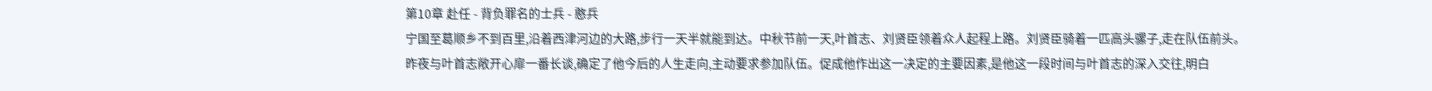第10章 赴任 - 背负罪名的士兵 - 憨兵
宁国至葛顺乡不到百里,沿着西津河边的大路,步行一天半就能到达。中秋节前一天,叶首志、刘贤臣领着众人起程上路。刘贤臣骑着一匹高头骡子,走在队伍前头。昨夜与叶首志敞开心扉一番长谈,确定了他今后的人生走向,主动要求参加队伍。促成他作出这一决定的主要因素,是他这一段时间与叶首志的深入交往,明白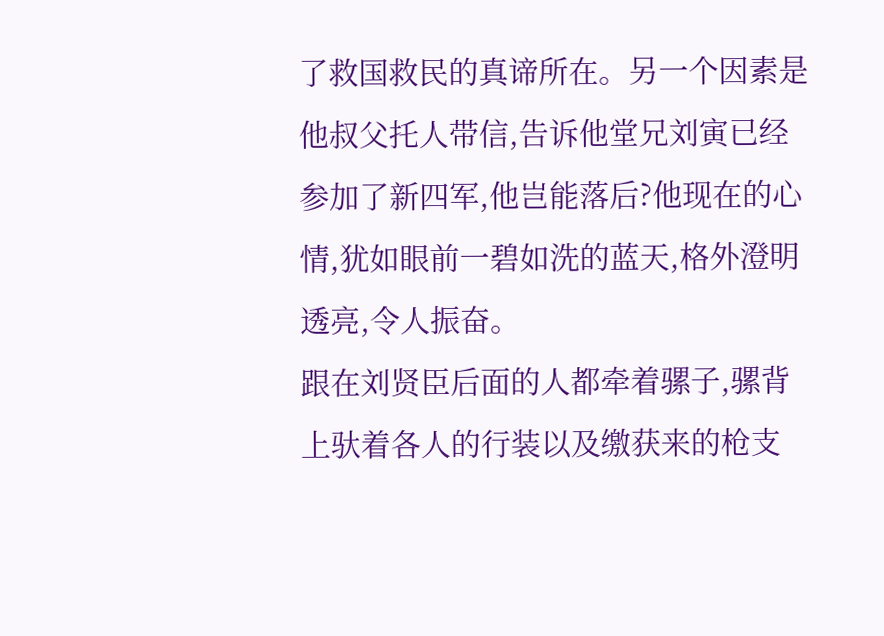了救国救民的真谛所在。另一个因素是他叔父托人带信,告诉他堂兄刘寅已经参加了新四军,他岂能落后?他现在的心情,犹如眼前一碧如洗的蓝天,格外澄明透亮,令人振奋。
跟在刘贤臣后面的人都牵着骡子,骡背上驮着各人的行装以及缴获来的枪支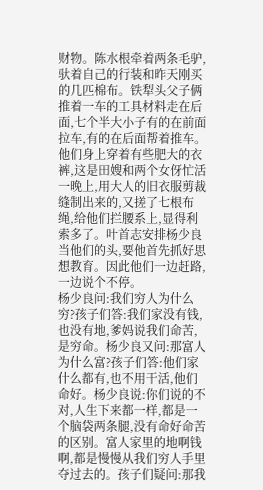财物。陈水根牵着两条毛驴,驮着自己的行装和昨天刚买的几匹棉布。铁犁头父子俩推着一车的工具材料走在后面,七个半大小子有的在前面拉车,有的在后面帮着推车。他们身上穿着有些肥大的衣裤,这是田嫂和两个女伢忙活一晚上,用大人的旧衣服剪裁缝制出来的,又搓了七根布绳,给他们拦腰系上,显得利索多了。叶首志安排杨少良当他们的头,要他首先抓好思想教育。因此他们一边赶路,一边说个不停。
杨少良问:我们穷人为什么穷?孩子们答:我们家没有钱,也没有地,爹妈说我们命苦,是穷命。杨少良又问:那富人为什么富?孩子们答:他们家什么都有,也不用干活,他们命好。杨少良说:你们说的不对,人生下来都一样,都是一个脑袋两条腿,没有命好命苦的区别。富人家里的地啊钱啊,都是慢慢从我们穷人手里夺过去的。孩子们疑问:那我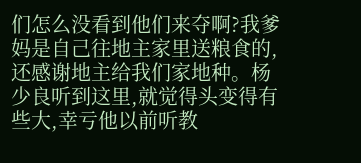们怎么没看到他们来夺啊?我爹妈是自己往地主家里送粮食的,还感谢地主给我们家地种。杨少良听到这里,就觉得头变得有些大,幸亏他以前听教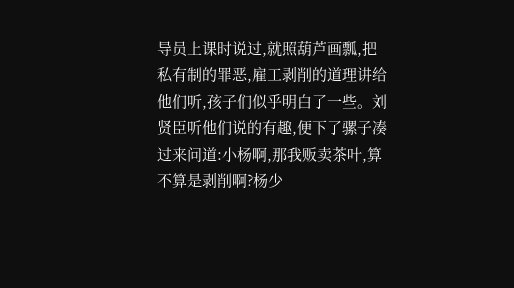导员上课时说过,就照葫芦画瓢,把私有制的罪恶,雇工剥削的道理讲给他们听,孩子们似乎明白了一些。刘贤臣听他们说的有趣,便下了骡子凑过来问道:小杨啊,那我贩卖茶叶,算不算是剥削啊?杨少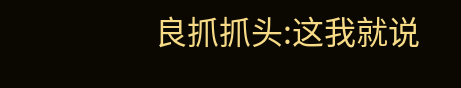良抓抓头:这我就说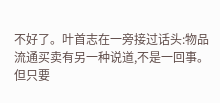不好了。叶首志在一旁接过话头:物品流通买卖有另一种说道,不是一回事。但只要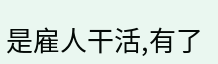是雇人干活,有了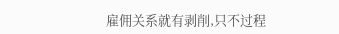雇佣关系就有剥削,只不过程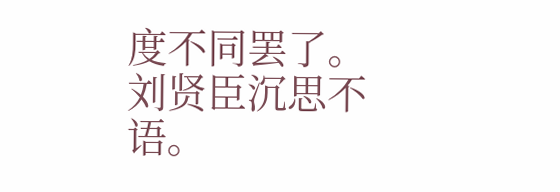度不同罢了。刘贤臣沉思不语。